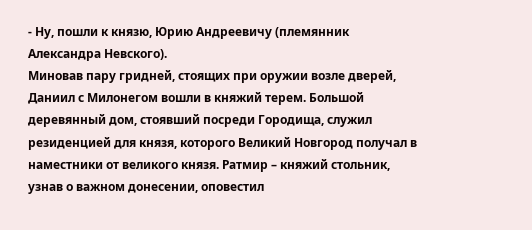- Ну, пошли к князю, Юрию Андреевичу (племянник Александра Невского).
Миновав пару гридней, стоящих при оружии возле дверей, Даниил с Милонегом вошли в княжий терем. Большой деревянный дом, стоявший посреди Городища, служил резиденцией для князя, которого Великий Новгород получал в наместники от великого князя. Ратмир – княжий стольник, узнав о важном донесении, оповестил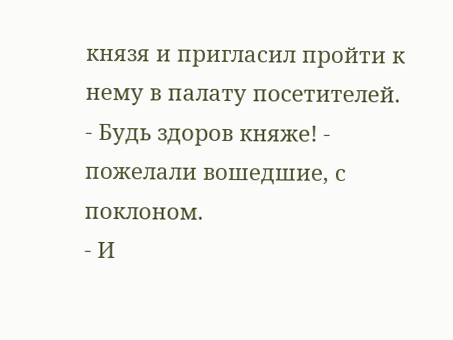князя и пригласил пройти к нему в палату посетителей.
- Будь здоров княже! - пожелали вошедшие, с поклоном.
- И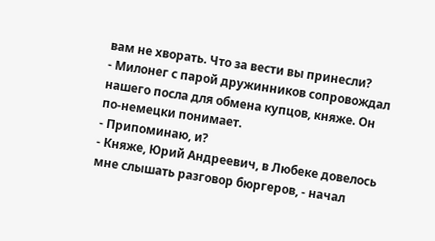вам не хворать. Что за вести вы принесли?
- Милонег с парой дружинников сопровождал нашего посла для обмена купцов, княже. Он по-немецки понимает.
- Припоминаю, и?
- Княже, Юрий Андреевич, в Любеке довелось мне слышать разговор бюргеров, - начал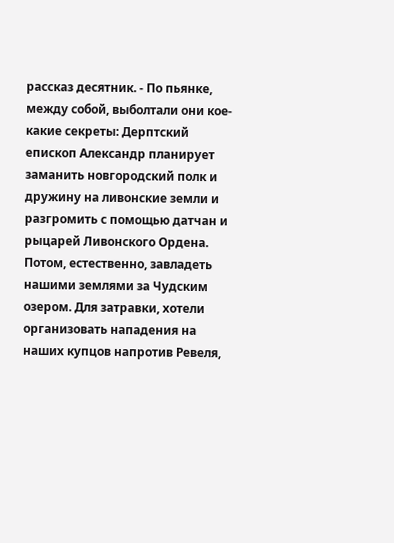рассказ десятник. - По пьянке, между собой, выболтали они кое-какие секреты: Дерптский епископ Александр планирует заманить новгородский полк и дружину на ливонские земли и разгромить с помощью датчан и рыцарей Ливонского Ордена. Потом, естественно, завладеть нашими землями за Чудским озером. Для затравки, хотели организовать нападения на наших купцов напротив Ревеля,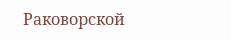Раковорской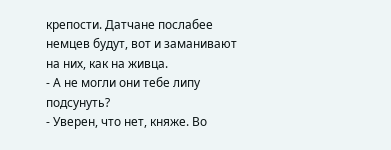крепости. Датчане послабее немцев будут, вот и заманивают на них, как на живца.
- А не могли они тебе липу подсунуть?
- Уверен, что нет, княже. Во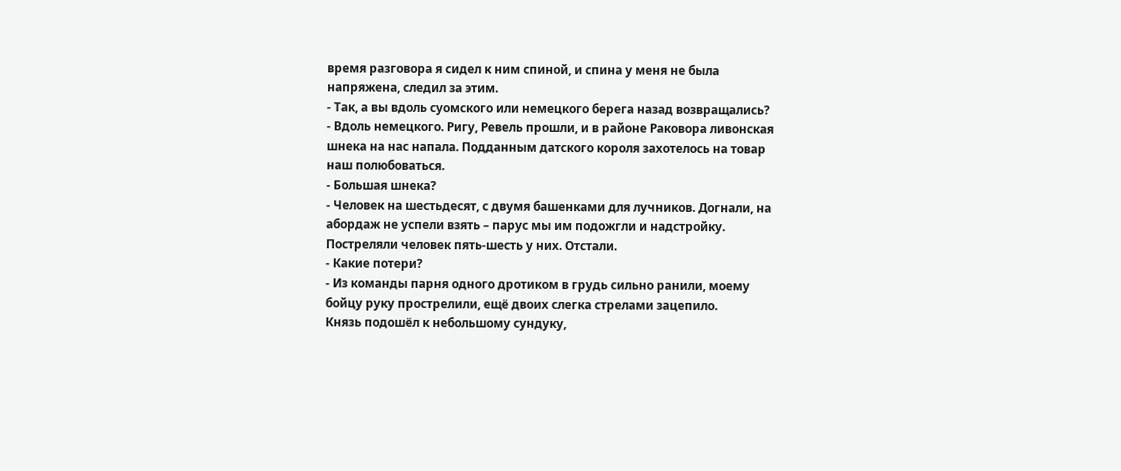время разговора я сидел к ним спиной, и спина у меня не была напряжена, следил за этим.
- Так, а вы вдоль суомского или немецкого берега назад возвращались?
- Вдоль немецкого. Ригу, Ревель прошли, и в районе Раковора ливонская шнека на нас напала. Подданным датского короля захотелось на товар наш полюбоваться.
- Большая шнека?
- Человек на шестьдесят, с двумя башенками для лучников. Догнали, на абордаж не успели взять – парус мы им подожгли и надстройку. Постреляли человек пять-шесть у них. Отстали.
- Какие потери?
- Из команды парня одного дротиком в грудь сильно ранили, моему бойцу руку прострелили, ещё двоих слегка стрелами зацепило.
Князь подошёл к небольшому сундуку,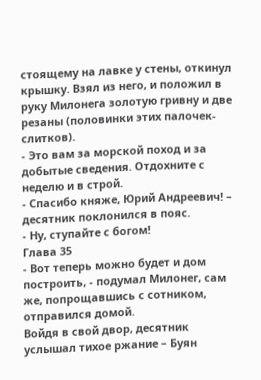стоящему на лавке у стены, откинул крышку. Взял из него, и положил в руку Милонега золотую гривну и две резаны (половинки этих палочек-слитков).
- Это вам за морской поход и за добытые сведения. Отдохните с неделю и в строй.
- Спасибо княже, Юрий Андреевич! – десятник поклонился в пояс.
- Ну, ступайте с богом!
Глава 35
- Вот теперь можно будет и дом построить, - подумал Милонег, сам же, попрощавшись с сотником, отправился домой.
Войдя в свой двор, десятник услышал тихое ржание – Буян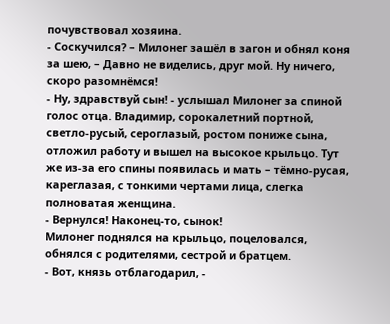почувствовал хозяина.
- Соскучился? – Милонег зашёл в загон и обнял коня за шею, – Давно не виделись, друг мой. Ну ничего, скоро разомнёмся!
- Ну, здравствуй сын! - услышал Милонег за спиной голос отца. Владимир, сорокалетний портной, светло-русый, сероглазый, ростом пониже сына, отложил работу и вышел на высокое крыльцо. Тут же из-за его спины появилась и мать – тёмно-русая, кареглазая, с тонкими чертами лица, слегка полноватая женщина.
- Вернулся! Наконец-то, сынок!
Милонег поднялся на крыльцо, поцеловался, обнялся с родителями, сестрой и братцем.
- Вот, князь отблагодарил, -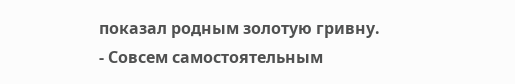показал родным золотую гривну.
- Совсем самостоятельным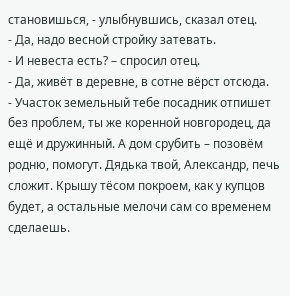становишься, - улыбнувшись, сказал отец.
- Да, надо весной стройку затевать.
- И невеста есть? – спросил отец.
- Да, живёт в деревне, в сотне вёрст отсюда.
- Участок земельный тебе посадник отпишет без проблем, ты же коренной новгородец, да ещё и дружинный. А дом срубить – позовём родню, помогут. Дядька твой, Александр, печь сложит. Крышу тёсом покроем, как у купцов будет, а остальные мелочи сам со временем сделаешь.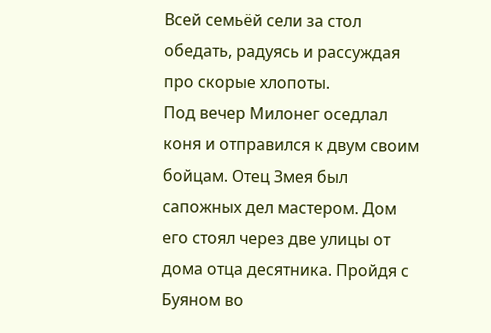Всей семьёй сели за стол обедать, радуясь и рассуждая про скорые хлопоты.
Под вечер Милонег оседлал коня и отправился к двум своим бойцам. Отец Змея был сапожных дел мастером. Дом его стоял через две улицы от дома отца десятника. Пройдя с Буяном во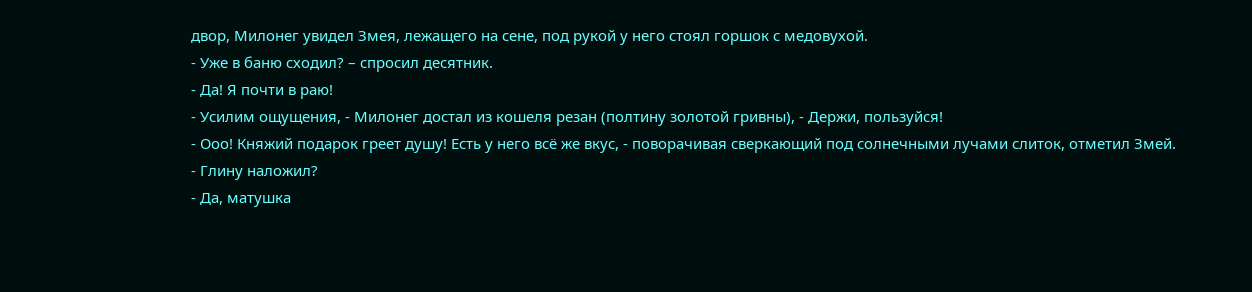двор, Милонег увидел Змея, лежащего на сене, под рукой у него стоял горшок с медовухой.
- Уже в баню сходил? – спросил десятник.
- Да! Я почти в раю!
- Усилим ощущения, - Милонег достал из кошеля резан (полтину золотой гривны), - Держи, пользуйся!
- Ооо! Княжий подарок греет душу! Есть у него всё же вкус, - поворачивая сверкающий под солнечными лучами слиток, отметил Змей.
- Глину наложил?
- Да, матушка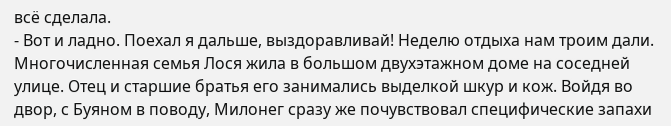всё сделала.
- Вот и ладно. Поехал я дальше, выздоравливай! Неделю отдыха нам троим дали.
Многочисленная семья Лося жила в большом двухэтажном доме на соседней улице. Отец и старшие братья его занимались выделкой шкур и кож. Войдя во двор, с Буяном в поводу, Милонег сразу же почувствовал специфические запахи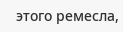этого ремесла,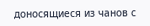доносящиеся из чанов с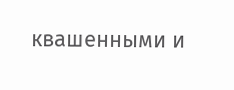квашенными и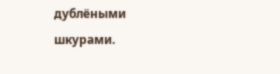дублёными шкурами.